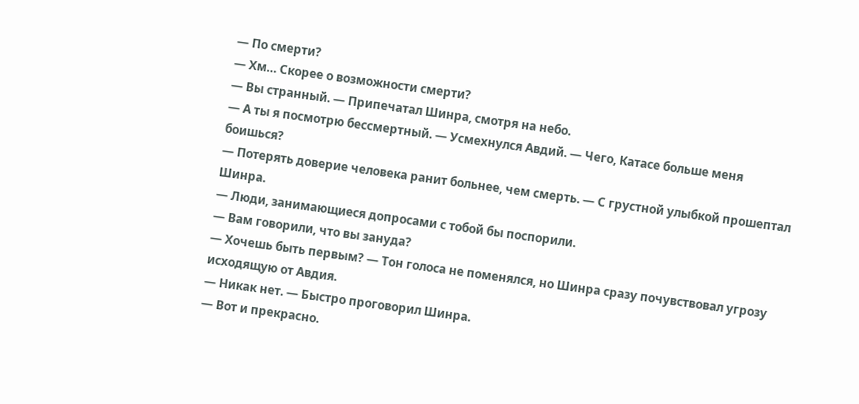— По смерти?
— Хм… Скорее о возможности смерти?
— Вы странный. — Припечатал Шинра, смотря на небо.
— А ты я посмотрю бессмертный. — Усмехнулся Авдий. — Чего, Катасе больше меня боишься?
— Потерять доверие человека ранит больнее, чем смерть. — С грустной улыбкой прошептал Шинра.
— Люди, занимающиеся допросами с тобой бы поспорили.
— Вам говорили, что вы зануда?
— Хочешь быть первым? — Тон голоса не поменялся, но Шинра сразу почувствовал угрозу исходящую от Авдия.
— Никак нет. — Быстро проговорил Шинра.
— Вот и прекрасно.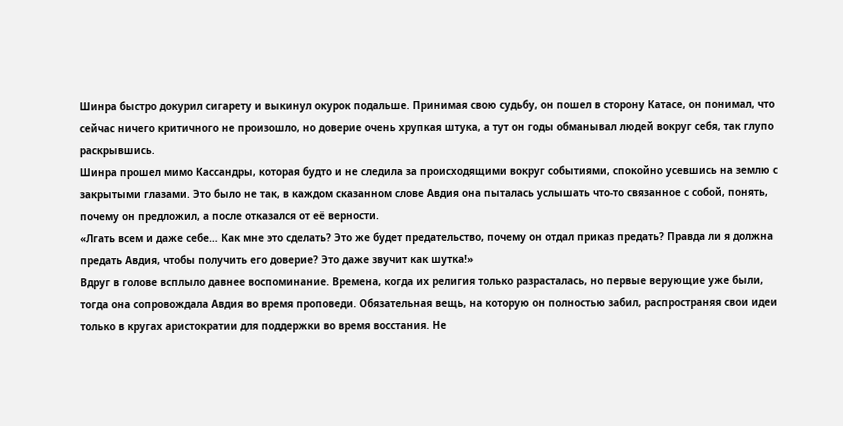Шинра быстро докурил сигарету и выкинул окурок подальше. Принимая свою судьбу, он пошел в сторону Катасе, он понимал, что сейчас ничего критичного не произошло, но доверие очень хрупкая штука, а тут он годы обманывал людей вокруг себя, так глупо раскрывшись.
Шинра прошел мимо Кассандры, которая будто и не следила за происходящими вокруг событиями, спокойно усевшись на землю с закрытыми глазами. Это было не так, в каждом сказанном слове Авдия она пыталась услышать что-то связанное с собой, понять, почему он предложил, а после отказался от её верности.
«Лгать всем и даже себе… Как мне это сделать? Это же будет предательство, почему он отдал приказ предать? Правда ли я должна предать Авдия, чтобы получить его доверие? Это даже звучит как шутка!»
Вдруг в голове всплыло давнее воспоминание. Времена, когда их религия только разрасталась, но первые верующие уже были, тогда она сопровождала Авдия во время проповеди. Обязательная вещь, на которую он полностью забил, распространяя свои идеи только в кругах аристократии для поддержки во время восстания. Не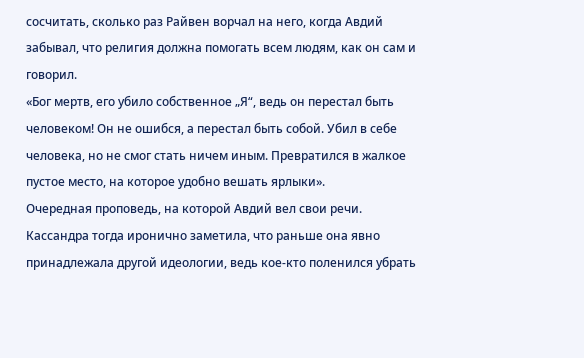сосчитать, сколько раз Райвен ворчал на него, когда Авдий забывал, что религия должна помогать всем людям, как он сам и говорил.
«Бог мертв, его убило собственное „Я“, ведь он перестал быть человеком! Он не ошибся, а перестал быть собой. Убил в себе человека, но не смог стать ничем иным. Превратился в жалкое пустое место, на которое удобно вешать ярлыки».
Очередная проповедь, на которой Авдий вел свои речи. Кассандра тогда иронично заметила, что раньше она явно принадлежала другой идеологии, ведь кое-кто поленился убрать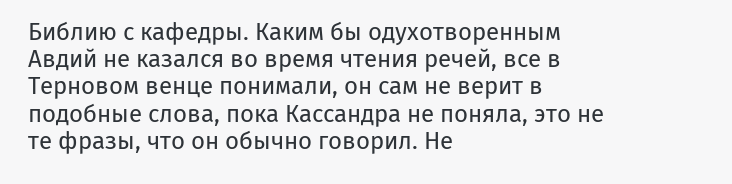Библию с кафедры. Каким бы одухотворенным Авдий не казался во время чтения речей, все в Терновом венце понимали, он сам не верит в подобные слова, пока Кассандра не поняла, это не те фразы, что он обычно говорил. Не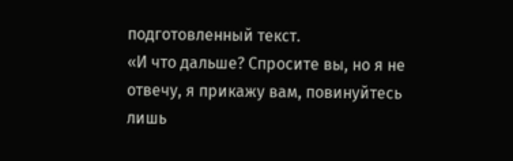подготовленный текст.
«И что дальше? Спросите вы, но я не отвечу, я прикажу вам, повинуйтесь лишь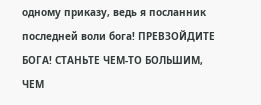одному приказу, ведь я посланник последней воли бога! ПРЕВЗОЙДИТЕ БОГА! СТАНЬТЕ ЧЕМ-ТО БОЛЬШИМ, ЧЕМ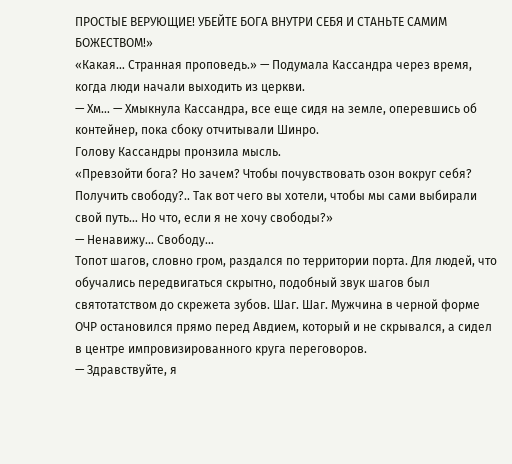ПРОСТЫЕ ВЕРУЮЩИЕ! УБЕЙТЕ БОГА ВНУТРИ СЕБЯ И СТАНЬТЕ САМИМ БОЖЕСТВОМ!»
«Какая… Странная проповедь.» — Подумала Кассандра через время, когда люди начали выходить из церкви.
— Хм… — Хмыкнула Кассандра, все еще сидя на земле, оперевшись об контейнер, пока сбоку отчитывали Шинро.
Голову Кассандры пронзила мысль.
«Превзойти бога? Но зачем? Чтобы почувствовать озон вокруг себя? Получить свободу?.. Так вот чего вы хотели, чтобы мы сами выбирали свой путь… Но что, если я не хочу свободы?»
— Ненавижу… Свободу…
Топот шагов, словно гром, раздался по территории порта. Для людей, что обучались передвигаться скрытно, подобный звук шагов был святотатством до скрежета зубов. Шаг. Шаг. Мужчина в черной форме ОЧР остановился прямо перед Авдием, который и не скрывался, а сидел в центре импровизированного круга переговоров.
— Здравствуйте, я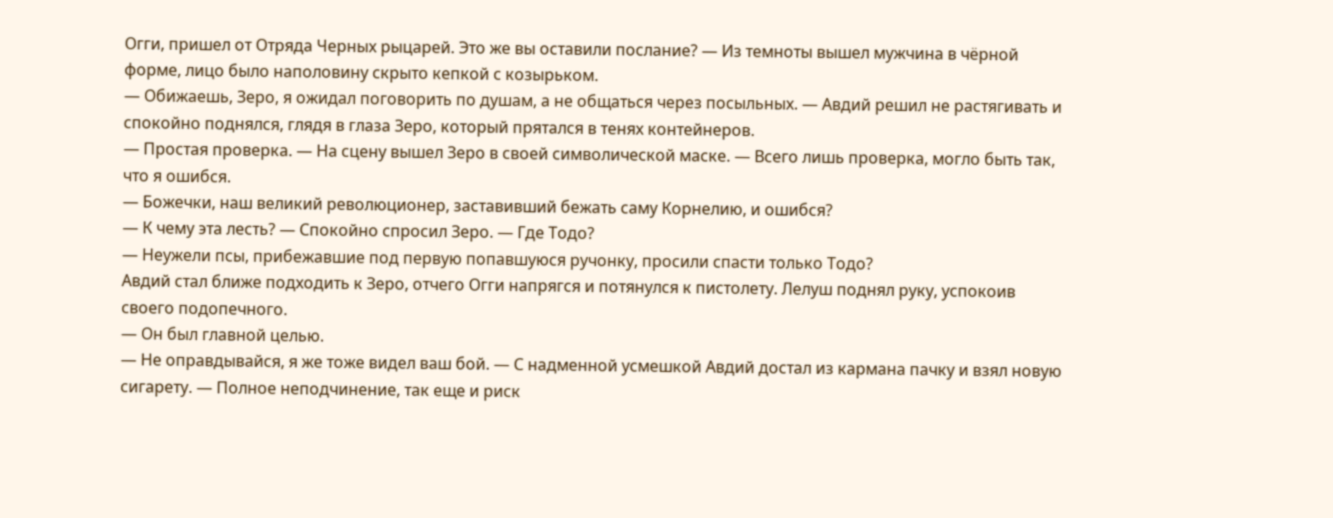Огги, пришел от Отряда Черных рыцарей. Это же вы оставили послание? — Из темноты вышел мужчина в чёрной форме, лицо было наполовину скрыто кепкой с козырьком.
— Обижаешь, Зеро, я ожидал поговорить по душам, а не общаться через посыльных. — Авдий решил не растягивать и спокойно поднялся, глядя в глаза Зеро, который прятался в тенях контейнеров.
— Простая проверка. — На сцену вышел Зеро в своей символической маске. — Всего лишь проверка, могло быть так, что я ошибся.
— Божечки, наш великий революционер, заставивший бежать саму Корнелию, и ошибся?
— К чему эта лесть? — Спокойно спросил Зеро. — Где Тодо?
— Неужели псы, прибежавшие под первую попавшуюся ручонку, просили спасти только Тодо?
Авдий стал ближе подходить к Зеро, отчего Огги напрягся и потянулся к пистолету. Лелуш поднял руку, успокоив своего подопечного.
— Он был главной целью.
— Не оправдывайся, я же тоже видел ваш бой. — С надменной усмешкой Авдий достал из кармана пачку и взял новую сигарету. — Полное неподчинение, так еще и риск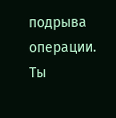подрыва операции. Ты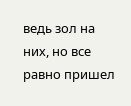ведь зол на них, но все равно пришел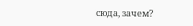сюда, зачем?